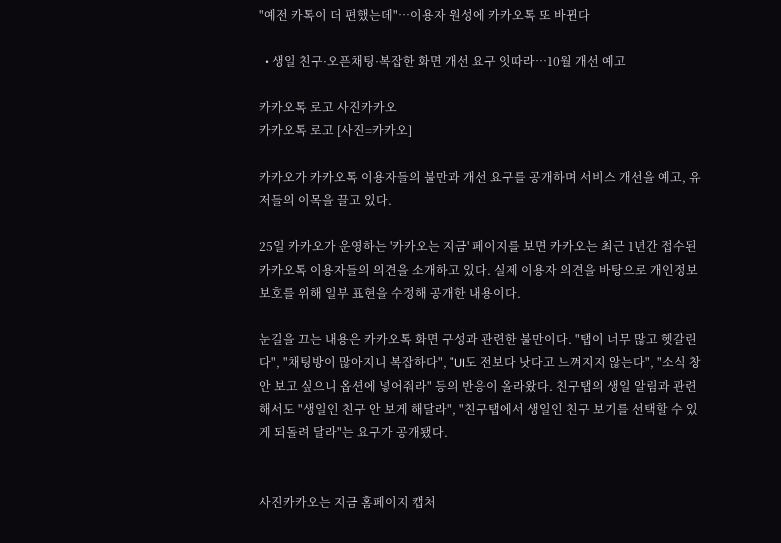"예전 카톡이 더 편했는데"…이용자 원성에 카카오톡 또 바뀐다

  • 생일 친구·오픈채팅·복잡한 화면 개선 요구 잇따라…10월 개선 예고

카카오톡 로고 사진카카오
카카오톡 로고 [사진=카카오]

카카오가 카카오톡 이용자들의 불만과 개선 요구를 공개하며 서비스 개선을 예고, 유저들의 이목을 끌고 있다.

25일 카카오가 운영하는 '카카오는 지금' 페이지를 보면 카카오는 최근 1년간 접수된 카카오톡 이용자들의 의견을 소개하고 있다. 실제 이용자 의견을 바탕으로 개인정보 보호를 위해 일부 표현을 수정해 공개한 내용이다.

눈길을 끄는 내용은 카카오톡 화면 구성과 관련한 불만이다. "탭이 너무 많고 헷갈린다", "채팅방이 많아지니 복잡하다", "UI도 전보다 낫다고 느껴지지 않는다", "소식 창 안 보고 싶으니 옵션에 넣어줘라" 등의 반응이 올라왔다. 친구탭의 생일 알림과 관련해서도 "생일인 친구 안 보게 해달라", "친구탭에서 생일인 친구 보기를 선택할 수 있게 되돌려 달라"는 요구가 공개됐다.


사진카카오는 지금 홈페이지 캡처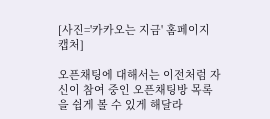[사진='카카오는 지금' 홈페이지 캡처]

오픈채팅에 대해서는 이전처럼 자신이 참여 중인 오픈채팅방 목록을 쉽게 볼 수 있게 해달라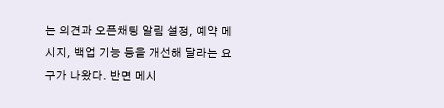는 의견과 오픈채팅 알림 설정, 예약 메시지, 백업 기능 등을 개선해 달라는 요구가 나왔다. 반면 메시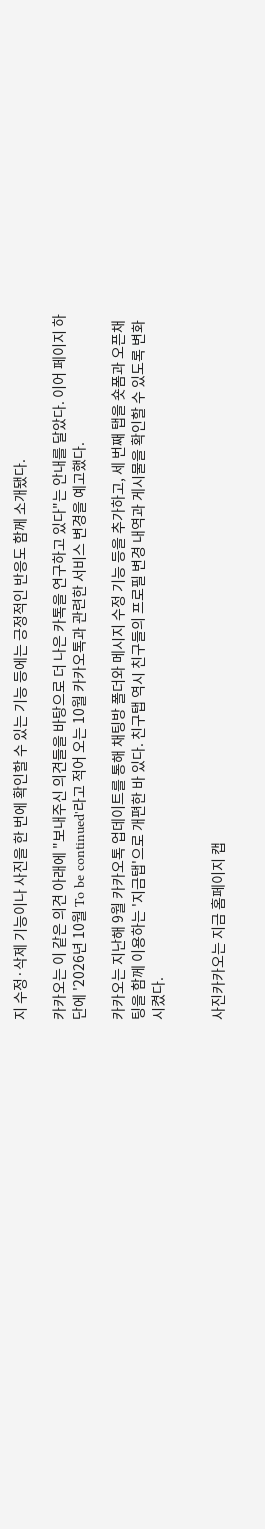지 수정·삭제 기능이나 사진을 한 번에 확인할 수 있는 기능 등에는 긍정적인 반응도 함께 소개됐다.

카카오는 이 같은 의견 아래에 "보내주신 의견들을 바탕으로 더 나은 카톡을 연구하고 있다"는 안내를 달았다. 이어 페이지 하단에 '2026년 10월 To be continued'라고 적어 오는 10월 카카오톡과 관련한 서비스 변경을 예고했다.

카카오는 지난해 9월 카카오톡 업데이트를 통해 채팅방 폴더와 메시지 수정 기능 등을 추가하고, 세 번째 탭을 숏폼과 오픈채팅을 함께 이용하는 '지금탭'으로 개편한 바 있다. 친구탭 역시 친구들의 프로필 변경 내역과 게시물을 확인할 수 있도록 변화시켰다.


사진카카오는 지금 홈페이지 캡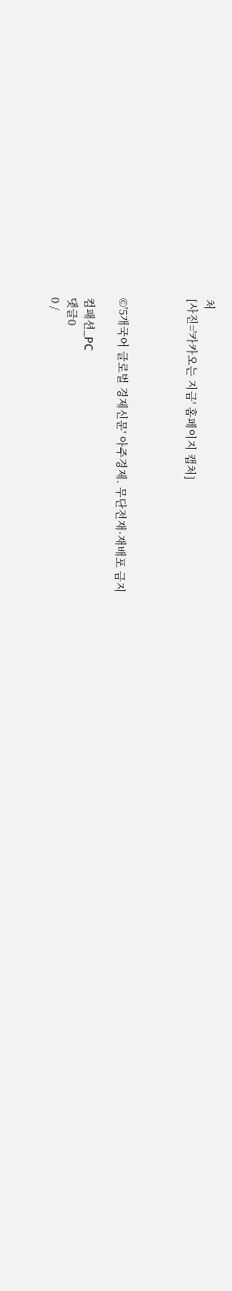처
[사진='카카오는 지금' 홈페이지 캡처]



©'5개국어 글로벌 경제신문' 아주경제. 무단전재·재배포 금지

컴패션_PC
댓글0
0 /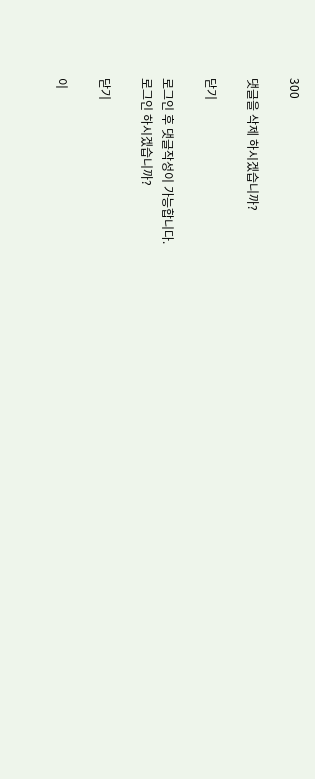300

댓글을 삭제 하시겠습니까?

닫기

로그인 후 댓글작성이 가능합니다.
로그인 하시겠습니까?

닫기

이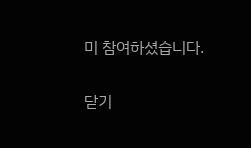미 참여하셨습니다.

닫기